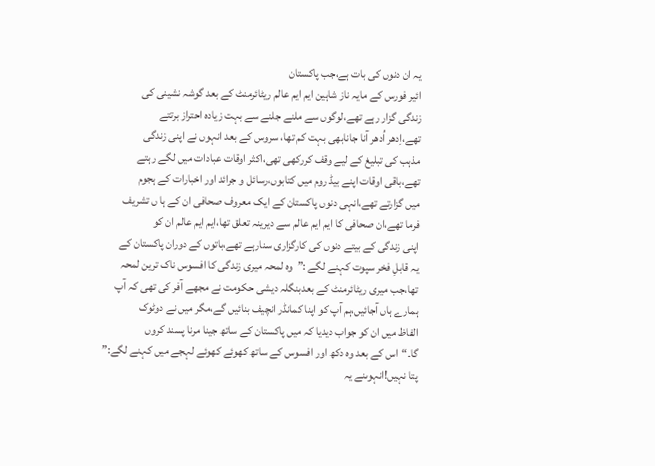یہ ان دنوں کی بات ہے،جب پاکستان
ائیر فورس کے مایہ ناز شاہین ایم ایم عالم ریٹائرمنٹ کے بعد گوشہ نشینی کی
زندگی گزار رہے تھے،لوگوں سے ملنے جلنے سے بہت زیادہ احتراز برتتے
تھے،اِدھر اُدھر آنا جانابھی بہت کم تھا، سروس کے بعد انہوں نے اپنی زندگی
مذہب کی تبلیغ کے لیے وقف کررکھی تھی،اکثر اوقات عبادات میں لگے رہتے
تھے،باقی اوقات اپنے بیڈ روم میں کتابوں،رسائل و جرائد اور اخبارات کے ہجوم
میں گزارتے تھے،انہی دنوں پاکستان کے ایک معروف صحافی ان کے ہا ں تشریف
فرما تھے،ان صحافی کا ایم ایم عالم سے دیرینہ تعلق تھا،ایم ایم عالم ان کو
اپنی زندگی کے بیتے دنوں کی کارگزاری سنارہے تھے،باتوں کے دوران پاکستان کے
یہ قابلِ فخر سپوت کہنے لگے :”وہ لمحہ میری زندگی کا افسوس ناک ترین لمحہ
تھا،جب میری ریٹائرمنٹ کے بعدبنگلہ دیشی حکومت نے مجھے آفر کی تھی کہ آپ
ہمارے ہاں آجائیں،ہم آپ کو اپنا کمانڈر انچیف بنائیں گے،مگر میں نے دوٹوک
الفاظ میں ان کو جواب دیدیا کہ میں پاکستان کے ساتھ جینا مرنا پسند کروں
گا۔“اس کے بعد وہ دکھ اور افسوس کے ساتھ کھوئے کھوئے لہجے میں کہنے لگے:”
پتا نہیں!انہوںنے یہ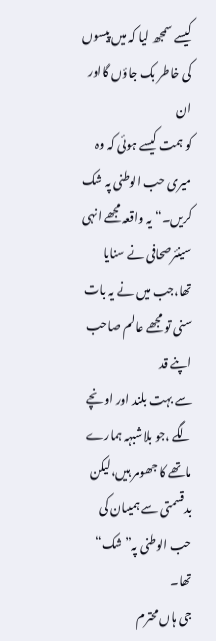کیسے سمجھ لیا کہ میں پیسوں کی خاطر بک جاؤں گااور ان
کو ہمت کیسے ہوئی کہ وہ میری حب الوطنی پہ شک کریں۔“یہ واقعہ مجھے انہی
سینئرصحافی نے سنایا تھا،جب میں نے یہ بات سنی تو مجھے عالم صاحب اپنے قد
سے بہت بلند اور اونچے لگے ،جو بلاشبہہ ہمارے ماتھے کا جھومر ہیں،لیکن
بدقسمتی سے ہمیںان کی حب الوطنی پہ” شک“ تھا۔
جی ہاں محترم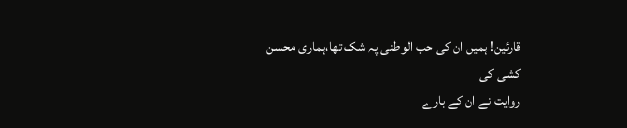قارئین! ہمیں ان کی حب الوطنی پہ شک تھا،ہماری محسن کشی کی
روایت نے ان کے بارے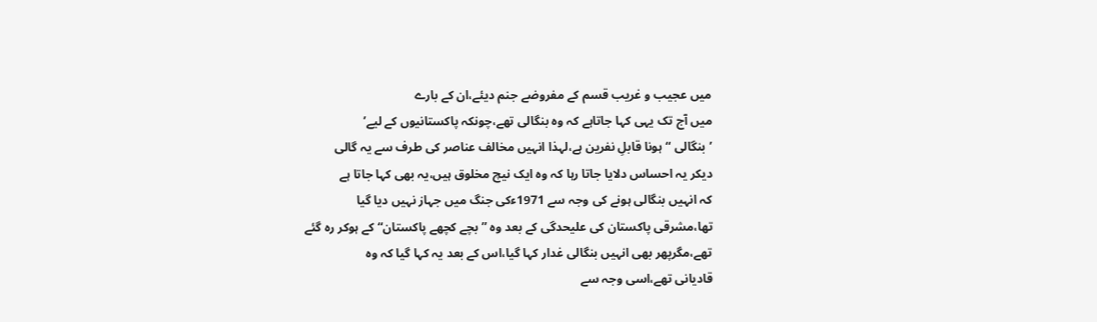میں عجیب و غریب قسم کے مفروضے جنم دیئے،ان کے بارے
میں آج تک یہی کہا جاتاہے کہ وہ بنگالی تھے،چونکہ پاکستانیوں کے لیے’
’بنگالی “ہونا قابلِ نفرین ہے،لہذا انہیں مخالف عناصر کی طرف سے یہ گالی
دیکر یہ احساس دلایا جاتا رہا کہ وہ ایک نیچ مخلوق ہیں،یہ بھی کہا جاتا ہے
کہ انہیں بنگالی ہونے کی وجہ سے 1971ءکی جنگ میں جہاز نہیں دیا گیا
تھا،مشرقی پاکستان کی علیحدگی کے بعد وہ ”بچے کچھے پاکستان“کے ہوکر رہ گئے
تھے،مگرپھر بھی انہیں بنگالی غدار کہا گیا،اس کے بعد یہ کہا گیا کہ وہ
قادیانی تھے،اسی وجہ سے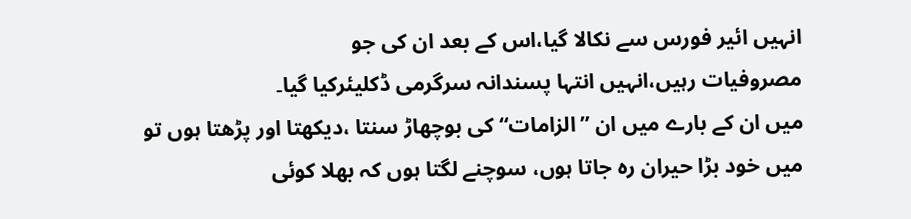انہیں ائیر فورس سے نکالا گیا،اس کے بعد ان کی جو
مصروفیات رہیں،انہیں انتہا پسندانہ سرگرمی ڈکلیئرکیا گیا۔
میں ان کے بارے میں ان ”الزامات“کی بوچھاڑ سنتا ،دیکھتا اور پڑھتا ہوں تو
میں خود بڑا حیران رہ جاتا ہوں، سوچنے لگتا ہوں کہ بھلا کوئی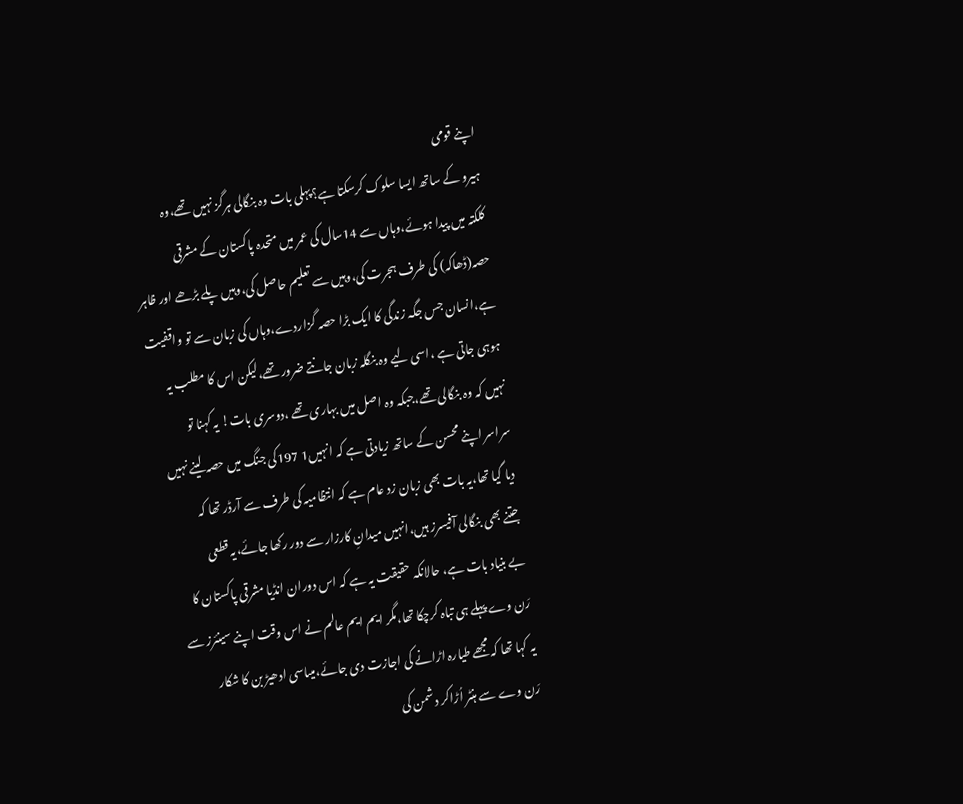اپنے قومی
ہیرو کے ساتھ ایسا سلوک کرسکتا ہے؟پہلی بات وہ بنگالی ہرگز نہیں تھے،وہ
کلکتہ میں پیدا ہوئے،وہاں سے 14سال کی عمر میں متحدہ پاکستان کے مشرقی
حصہ(ڈھاکہ) کی طرف ہجرت کی،وہیں سے تعلیم حاصل کی،وہیں پلے بڑھے اور ظاہر
ہے،انسان جس جگہ زندگی کا ایک بڑا حصہ گزاردے،وہاں کی زبان سے تو واقفیت
ہوہی جاتی ہے ،اسی لیے وہ بنگلہ زبان جانتے ضرور تھے،لیکن اس کا مطلب یہ
نہیں کہ وہ بنگالی تھے،جبکہ وہ اصل میں بہاری تھے ،دوسری بات! یہ کہنا تو
سراسر اپنے محسن کے ساتھ زیادتی ہے کہ انہیں1 197کی جنگ میں حصہ لینے نہیں
دیا گیا تھا،یہ بات بھی زبان زد عام ہے کہ انتظامیہ کی طرف سے آرڈر تھا کہ
جتنے بھی بنگالی آفیسرز ہیں،انہیں میدانِ کارزار سے دور رکھا جائے،یہ قطعی
بے بنیاد بات ہے، حالانکہ حقیقت یہ ہے کہ اس دوران انڈیا مشرقی پاکستان کا
رَن وے پہلے ہی تباہ کرچکا تھا،مگر ایم ایم عالم نے اس وقت اپنے سینئرز سے
یہ کہا تھا کہ مجھے طیارہ اڑانے کی اجازت دی جائے،میںاسی ادھیڑ بن کا شکار
رَن وے سے ہنٹر اُڑاکر دشمن کی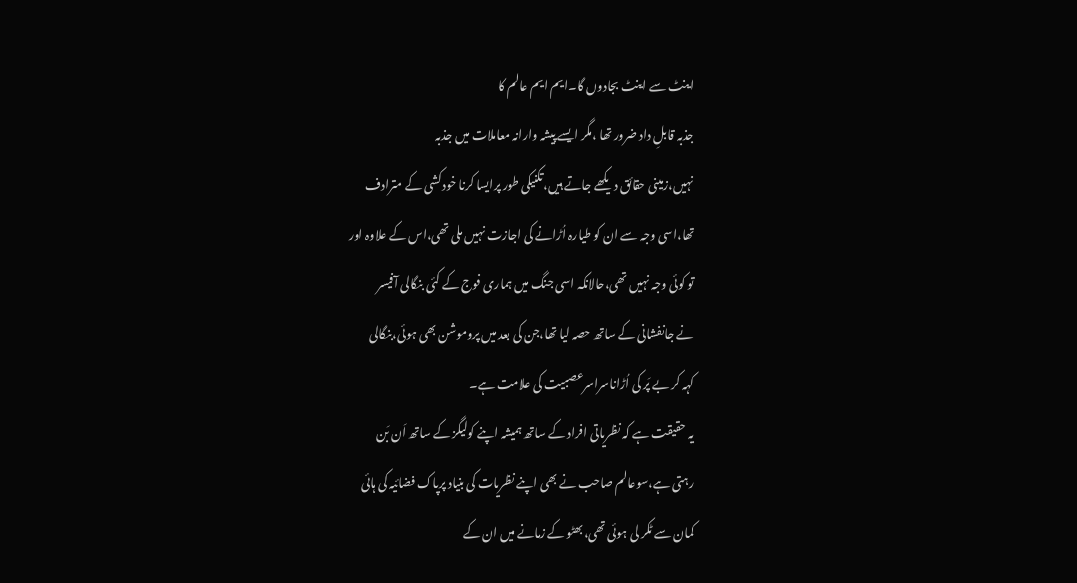اینٹ سے اینٹ بجادوں گا۔ایم ایم عالم کا
جذبہ قابلِ داد ضرور تھا ،مگر ایسے پیشہ وارانہ معاملات میں جذبہ
نہیں،زمینی حقائق دیکھے جاتے ہیں،تکنیکی طور پرایسا کرنا خودکشی کے مترادف
تھا،اسی وجہ سے ان کو طیارہ اُڑانے کی اجازت نہیں ملی تھی،اس کے علاوہ اور
تو کوئی وجہ نہیں تھی،حالانکہ اسی جنگ میں ہماری فوج کے کئی بنگالی آفیسر
نے جانفشانی کے ساتھ حصہ لیا تھا،جن کی بعد میں پروموشن بھی ہوئی،بنگالی
کہہ کر بے پَر کی اُڑاناسراسرعصبیت کی علامت ہے۔
یہ حقیقت ہے کہ نظریاتی افراد کے ساتھ ہمیشہ اپنے کولیگز کے ساتھ اَن بَن
رہتی ہے،سوعالم صاحب نے بھی اپنے نظریات کی بنیاد پرپاک فضائیہ کی ہائی
کمان سے ٹکر لی ہوئی تھی،بھٹو کے زمانے میں ان کے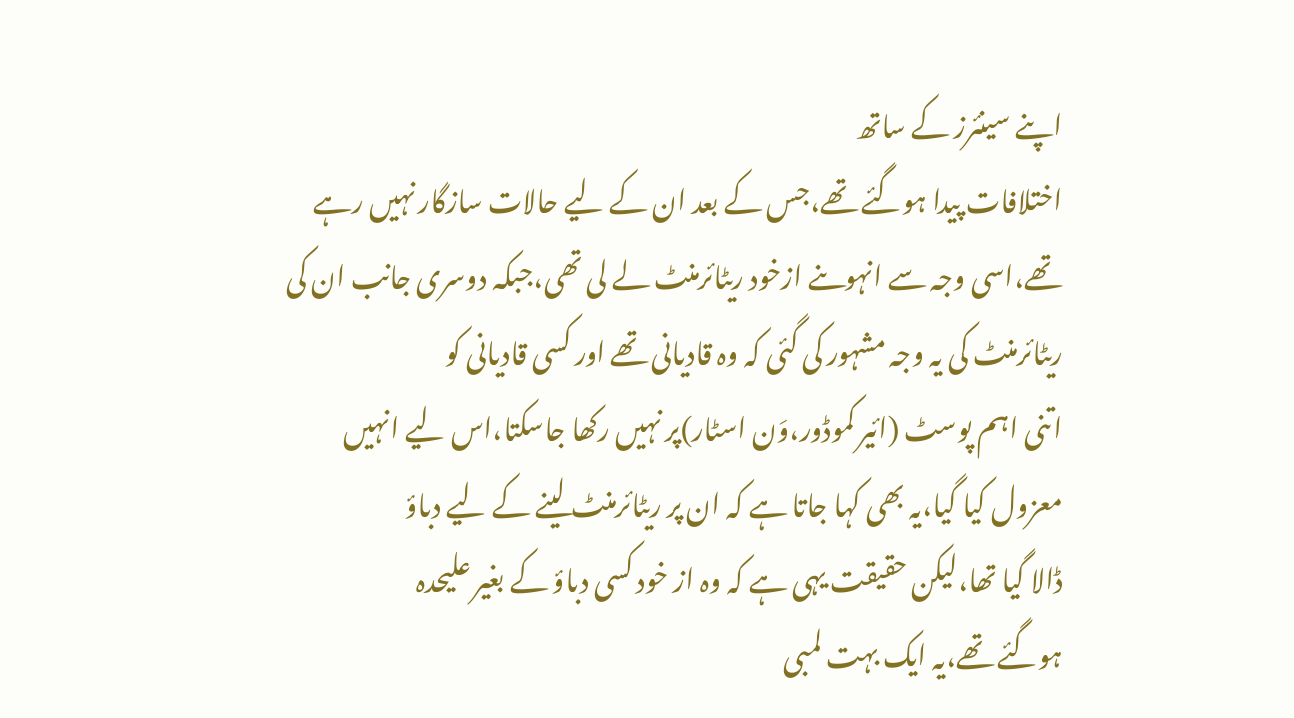اپنے سینئرز کے ساتھ
اختلافات پیدا ہوگئے تھے،جس کے بعد ان کے لیے حالات سازگار نہیں رہے
تھے،اسی وجہ سے انہوںنے ازخود ریٹائرمنٹ لے لی تھی،جبکہ دوسری جانب ان کی
ریٹائرمنٹ کی یہ وجہ مشہور کی گئی کہ وہ قادیانی تھے اور کسی قادیانی کو
اتنی اہم پوسٹ (ائیر کموڈور،وَن اسٹار)پر نہیں رکھا جاسکتا،اس لیے انہیں
معزول کیا گیا،یہ بھی کہا جاتا ہے کہ ان پر ریٹائرمنٹ لینے کے لیے دباؤ
ڈالا گیا تھا،لیکن حقیقت یہی ہے کہ وہ از خود کسی دباؤ کے بغیر علیحدہ
ہوگئے تھے،یہ ایک بہت لمبی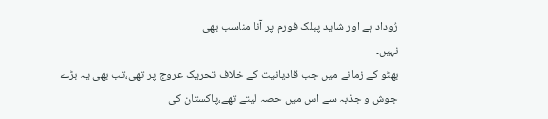رُوداد ہے اور شاید پبلک فورم پر آنا مناسب بھی
نہیں۔
بھٹو کے زمانے میں جب قادیانیت کے خلاف تحریک عروج پر تھی،تب بھی یہ بڑے
جوش و جذبہ سے اس میں حصہ لیتے تھے،پاکستان کی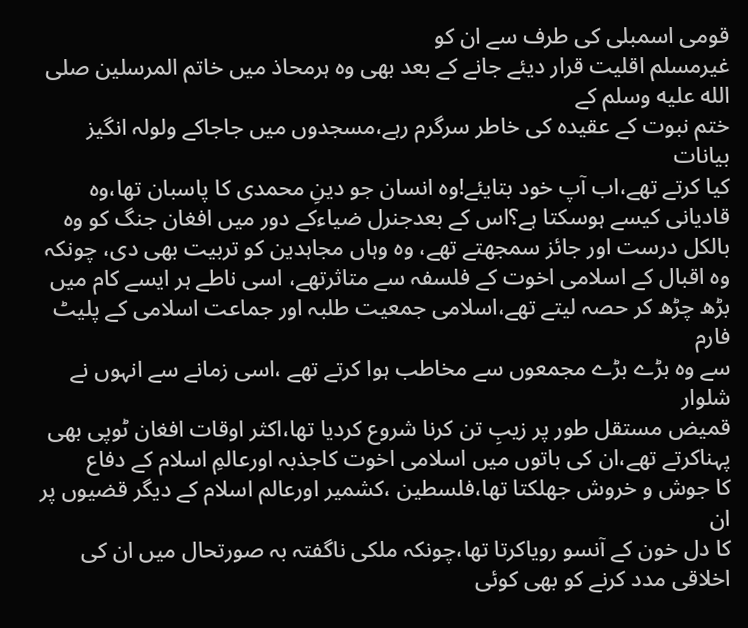قومی اسمبلی کی طرف سے ان کو
غیرمسلم اقلیت قرار دیئے جانے کے بعد بھی وہ ہرمحاذ میں خاتم المرسلین صلى الله عليه وسلم کے
ختم نبوت کے عقیدہ کی خاطر سرگرم رہے،مسجدوں میں جاجاکے ولولہ انگیز بیانات
کیا کرتے تھے،اب آپ خود بتایئے!وہ انسان جو دینِ محمدی کا پاسبان تھا،وہ
قادیانی کیسے ہوسکتا ہے؟اس کے بعدجنرل ضیاءکے دور میں افغان جنگ کو وہ
بالکل درست اور جائز سمجھتے تھے، وہ وہاں مجاہدین کو تربیت بھی دی، چونکہ
وہ اقبال کے اسلامی اخوت کے فلسفہ سے متاثرتھے، اسی ناطے ہر ایسے کام میں
بڑھ چڑھ کر حصہ لیتے تھے،اسلامی جمعیت طلبہ اور جماعت اسلامی کے پلیٹ فارم
سے وہ بڑے بڑے مجمعوں سے مخاطب ہوا کرتے تھے ،اسی زمانے سے انہوں نے شلوار
قمیض مستقل طور پر زیبِ تن کرنا شروع کردیا تھا،اکثر اوقات افغان ٹوپی بھی
پہناکرتے تھے،ان کی باتوں میں اسلامی اخوت کاجذبہ اورعالمِ اسلام کے دفاع
کا جوش و خروش جھلکتا تھا،فلسطین ،کشمیر اورعالم اسلام کے دیگر قضیوں پر ان
کا دل خون کے آنسو رویاکرتا تھا،چونکہ ملکی ناگفتہ بہ صورتحال میں ان کی
اخلاقی مدد کرنے کو بھی کوئی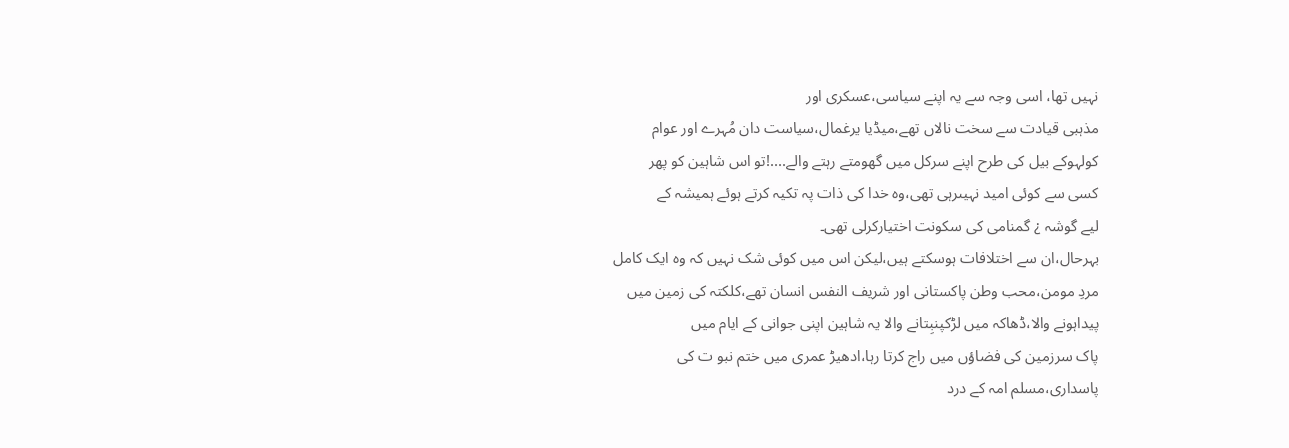نہیں تھا، اسی وجہ سے یہ اپنے سیاسی،عسکری اور
مذہبی قیادت سے سخت نالاں تھے،میڈیا یرغمال،سیاست دان مُہرے اور عوام
کولہوکے بیل کی طرح اپنے سرکل میں گھومتے رہتے والے....!تو اس شاہین کو پھر
کسی سے کوئی امید نہیںرہی تھی،وہ خدا کی ذات پہ تکیہ کرتے ہوئے ہمیشہ کے
لیے گوشہ ¿ گمنامی کی سکونت اختیارکرلی تھی۔
بہرحال،ان سے اختلافات ہوسکتے ہیں،لیکن اس میں کوئی شک نہیں کہ وہ ایک کامل
مردِ مومن،محب وطن پاکستانی اور شریف النفس انسان تھے،کلکتہ کی زمین میں
پیداہونے والا،ڈھاکہ میں لڑکپنبِتانے والا یہ شاہین اپنی جوانی کے ایام میں
پاک سرزمین کی فضاؤں میں راج کرتا رہا،ادھیڑ عمری میں ختم نبو ت کی
پاسداری،مسلم امہ کے درد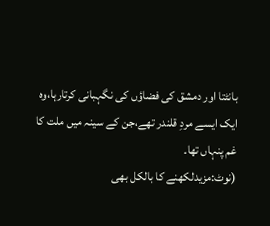بانٹتا اور دمشق کی فضاؤں کی نگہبانی کرتارہا،وہ
ایک ایسے مردِ قلندر تھے،جن کے سینہ میں ملت کا غم پنہاں تھا۔
(نوٹ:مزیدلکھنے کا بالکل بھی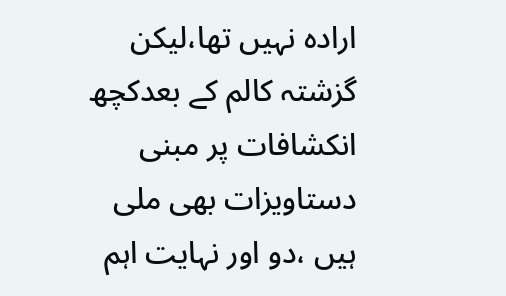ارادہ نہیں تھا،لیکن گزشتہ کالم کے بعدکچھ
انکشافات پر مبنی دستاویزات بھی ملی ہیں ،دو اور نہایت اہم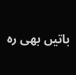باتیں بھی رہ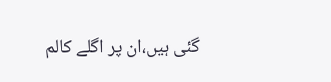گئی ہیں،ان پر اگلے کالم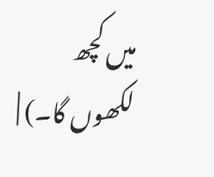میں کچھ لکھوں گا۔) |